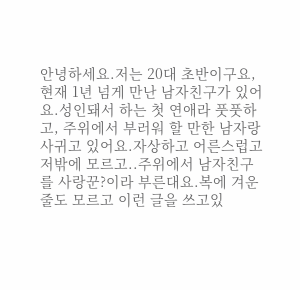안녕하세요.저는 20대 초반이구요, 현재 1년 넘게 만난 남자친구가 있어요.성인돼서 하는 첫 연애라 풋풋하고, 주위에서 부러워 할 만한 남자랑 사귀고 있어요.자상하고 어른스럽고 저밖에 모르고..주위에서 남자친구를 사랑꾼?이라 부른대요.복에 겨운줄도 모르고 이런 글을 쓰고있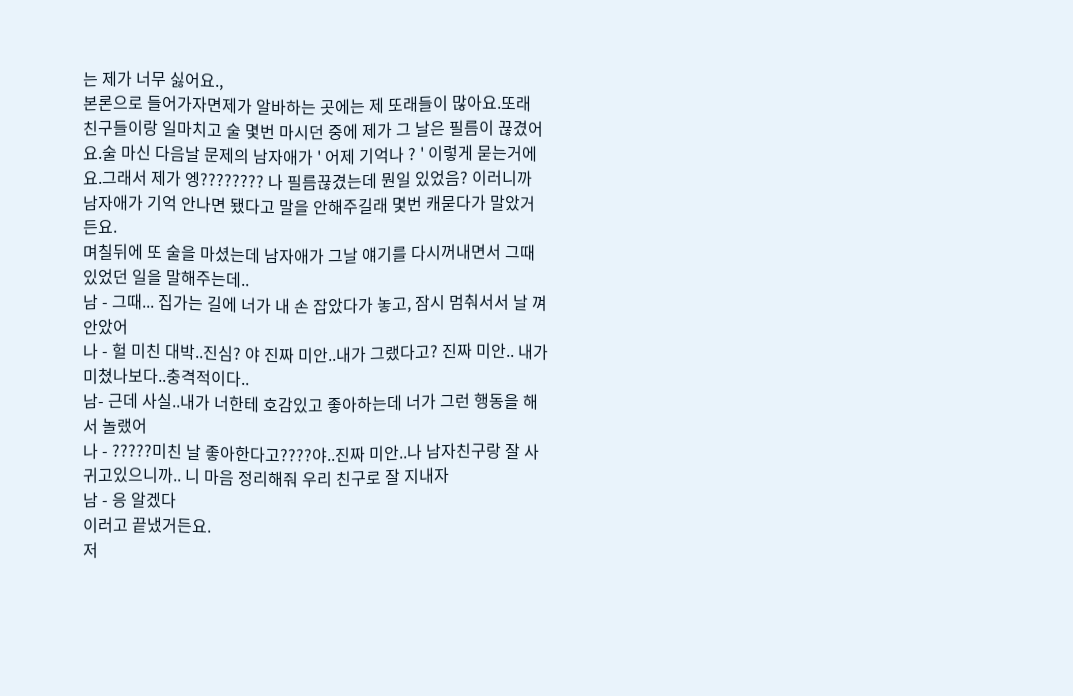는 제가 너무 싫어요.,
본론으로 들어가자면제가 알바하는 곳에는 제 또래들이 많아요.또래 친구들이랑 일마치고 술 몇번 마시던 중에 제가 그 날은 필름이 끊겼어요.술 마신 다음날 문제의 남자애가 ' 어제 기억나 ? ' 이렇게 묻는거에요.그래서 제가 엥???????? 나 필름끊겼는데 뭔일 있었음? 이러니까 남자애가 기억 안나면 됐다고 말을 안해주길래 몇번 캐묻다가 말았거든요.
며칠뒤에 또 술을 마셨는데 남자애가 그날 얘기를 다시꺼내면서 그때 있었던 일을 말해주는데..
남 - 그때... 집가는 길에 너가 내 손 잡았다가 놓고, 잠시 멈춰서서 날 껴안았어
나 - 헐 미친 대박..진심? 야 진짜 미안..내가 그랬다고? 진짜 미안.. 내가 미쳤나보다..충격적이다..
남- 근데 사실..내가 너한테 호감있고 좋아하는데 너가 그런 행동을 해서 놀랬어
나 - ?????미친 날 좋아한다고????야..진짜 미안..나 남자친구랑 잘 사귀고있으니까.. 니 마음 정리해줘 우리 친구로 잘 지내자
남 - 응 알겠다
이러고 끝냈거든요.
저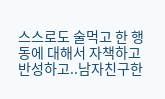스스로도 술먹고 한 행동에 대해서 자책하고 반성하고..남자친구한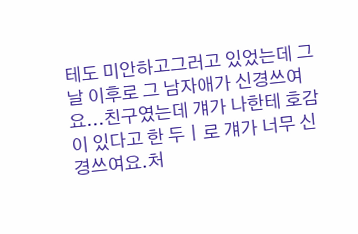테도 미안하고그러고 있었는데 그 날 이후로 그 남자애가 신경쓰여요...친구였는데 걔가 나한테 호감이 있다고 한 두ㅣ로 걔가 너무 신경쓰여요.처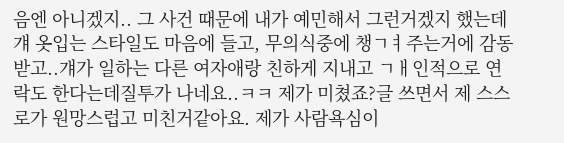음엔 아니겠지.. 그 사건 때문에 내가 예민해서 그런거겠지 했는데걔 옷입는 스타일도 마음에 들고, 무의식중에 챙ㄱㅕ주는거에 감동받고..걔가 일하는 다른 여자애랑 친하게 지내고 ㄱㅐ인적으로 연락도 한다는데질투가 나네요..ㅋㅋ 제가 미쳤죠?글 쓰면서 제 스스로가 원망스럽고 미친거같아요. 제가 사람욕심이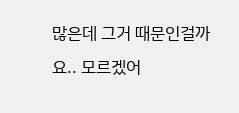많은데 그거 때문인걸까요.. 모르겠어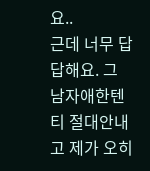요..
근데 너무 답답해요. 그 남자애한텐 티 절대안내고 제가 오히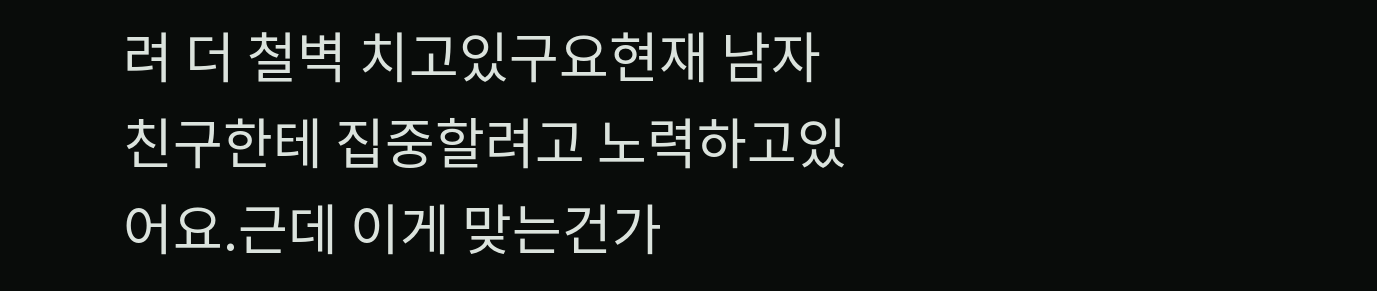려 더 철벽 치고있구요현재 남자친구한테 집중할려고 노력하고있어요.근데 이게 맞는건가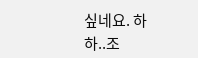싶네요. 하하..조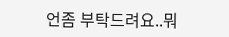언좀 부탁드려요..뭐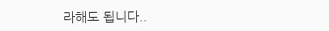라해도 됩니다..